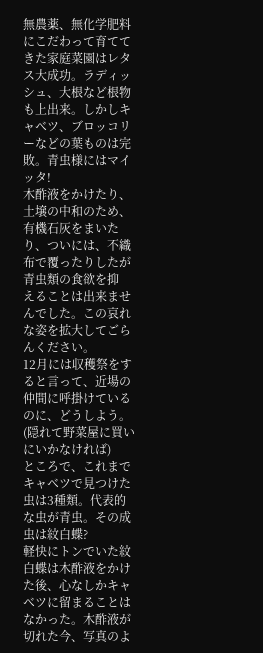無農薬、無化学肥料にこだわって育ててきた家庭菜園はレタス大成功。ラディッシュ、大根など根物も上出来。しかしキャベツ、ブロッコリーなどの葉ものは完敗。青虫様にはマイッタ!
木酢液をかけたり、土壌の中和のため、有機石灰をまいたり、ついには、不織布で覆ったりしたが青虫類の食欲を抑
えることは出来ませんでした。この哀れな姿を拡大してごらんください。
12月には収穫祭をすると言って、近場の仲間に呼掛けているのに、どうしよう。(隠れて野菜屋に買いにいかなければ)
ところで、これまでキャベツで見つけた虫は3種類。代表的な虫が青虫。その成虫は紋白蝶?
軽快にトンでいた紋白蝶は木酢液をかけた後、心なしかキャベツに留まることはなかった。木酢液が切れた今、写真のよ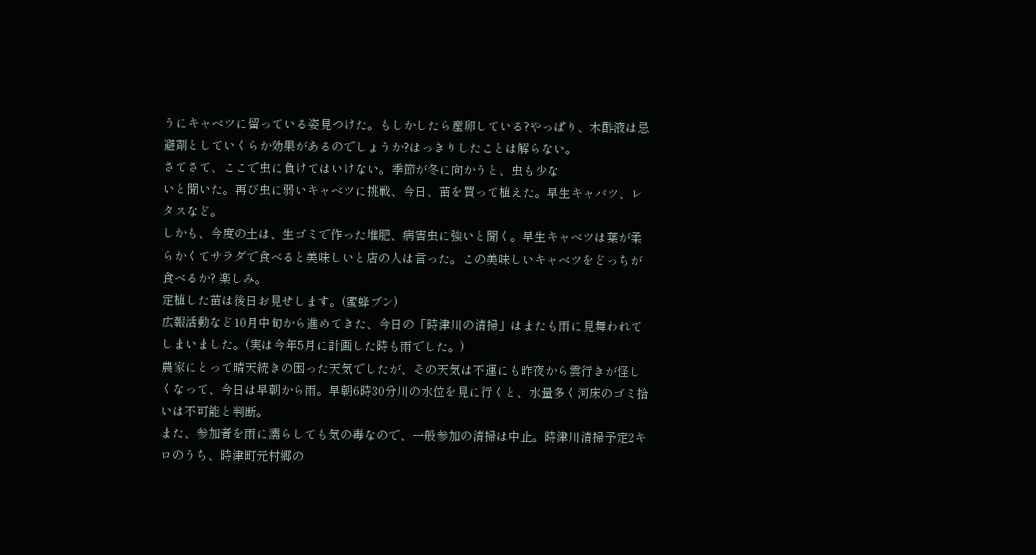うにキャベツに留っている姿見つけた。もしかしたら産卵している?やっぱり、木酢液は忌避剤としていくらか効果があるのでしょうか?はっきりしたことは解らない。
さてさて、ここで虫に負けてはいけない。季節が冬に向かうと、虫も少な
いと聞いた。再び虫に弱いキャベツに挑戦、今日、苗を買って植えた。早生キャバツ、レタスなど。
しかも、今度の土は、生ゴミで作った堆肥、病害虫に強いと聞く。早生キャベツは葉が柔らかくてサラダで食べると美味しいと店の人は言った。この美味しいキャベツをどっちが食べるか? 楽しみ。
定植した苗は後日お見せします。(蜜蜂ブン)
広報活動など10月中旬から進めてきた、今日の「時津川の清掃」はまたも雨に見舞われてしまいました。(実は今年5月に計画した時も雨でした。)
農家にとって晴天続きの困った天気でしたが、その天気は不運にも昨夜から雲行きが怪しくなって、今日は早朝から雨。早朝6時30分川の水位を見に行くと、水量多く河床のゴミ拾いは不可能と判断。
また、参加者を雨に濡らしても気の毒なので、一般参加の清掃は中止。時津川清掃予定2キロのうち、時津町元村郷の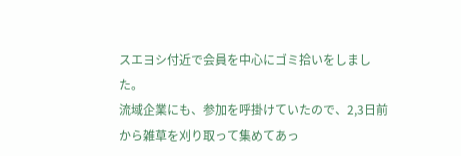スエヨシ付近で会員を中心にゴミ拾いをしました。
流域企業にも、参加を呼掛けていたので、2,3日前から雑草を刈り取って集めてあっ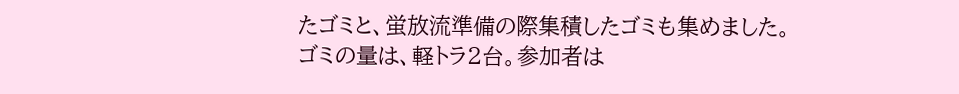たゴミと、蛍放流準備の際集積したゴミも集めました。
ゴミの量は、軽トラ2台。参加者は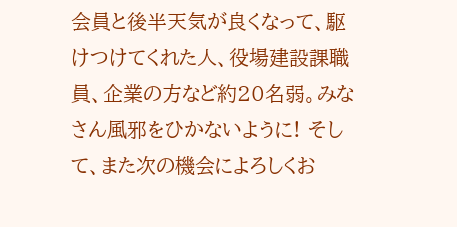会員と後半天気が良くなって、駆けつけてくれた人、役場建設課職員、企業の方など約20名弱。みなさん風邪をひかないように! そして、また次の機会によろしくお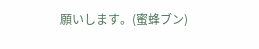願いします。(蜜蜂ブン)